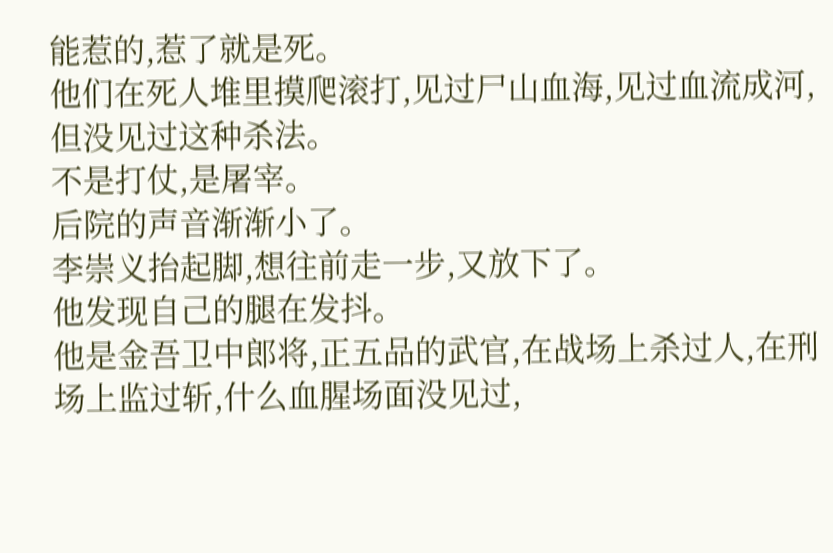能惹的,惹了就是死。
他们在死人堆里摸爬滚打,见过尸山血海,见过血流成河,但没见过这种杀法。
不是打仗,是屠宰。
后院的声音渐渐小了。
李崇义抬起脚,想往前走一步,又放下了。
他发现自己的腿在发抖。
他是金吾卫中郎将,正五品的武官,在战场上杀过人,在刑场上监过斩,什么血腥场面没见过,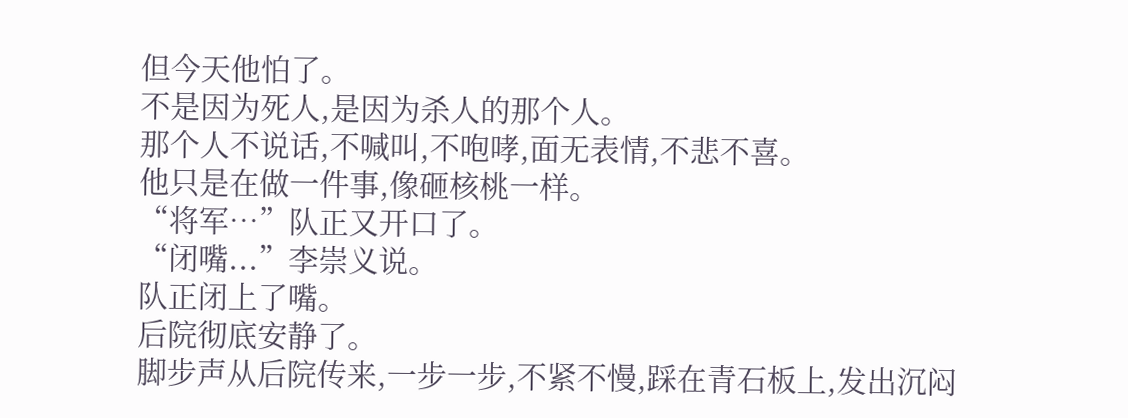但今天他怕了。
不是因为死人,是因为杀人的那个人。
那个人不说话,不喊叫,不咆哮,面无表情,不悲不喜。
他只是在做一件事,像砸核桃一样。
“将军…”队正又开口了。
“闭嘴...”李崇义说。
队正闭上了嘴。
后院彻底安静了。
脚步声从后院传来,一步一步,不紧不慢,踩在青石板上,发出沉闷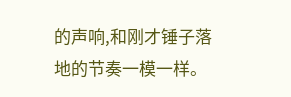的声响,和刚才锤子落地的节奏一模一样。